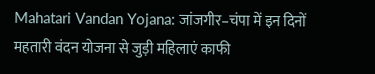Mahatari Vandan Yojana: जांजगीर–चंपा में इन दिनों महतारी वंदन योजना से जुड़ी महिलाएं काफी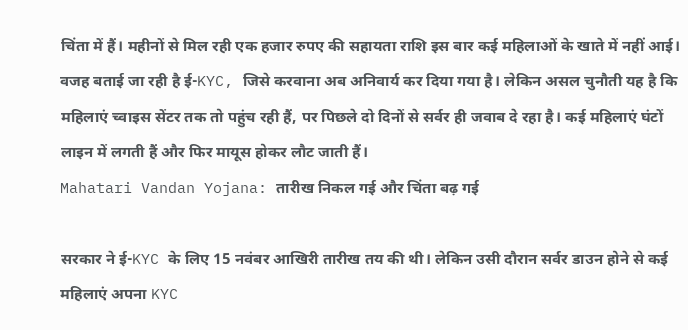चिंता में हैं। महीनों से मिल रही एक हजार रुपए की सहायता राशि इस बार कई महिलाओं के खाते में नहीं आई। वजह बताई जा रही है ई-KYC, जिसे करवाना अब अनिवार्य कर दिया गया है। लेकिन असल चुनौती यह है कि महिलाएं च्वाइस सेंटर तक तो पहुंच रही हैं, पर पिछले दो दिनों से सर्वर ही जवाब दे रहा है। कई महिलाएं घंटों लाइन में लगती हैं और फिर मायूस होकर लौट जाती हैं।
Mahatari Vandan Yojana: तारीख निकल गई और चिंता बढ़ गई

सरकार ने ई-KYC के लिए 15 नवंबर आखिरी तारीख तय की थी। लेकिन उसी दौरान सर्वर डाउन होने से कई महिलाएं अपना KYC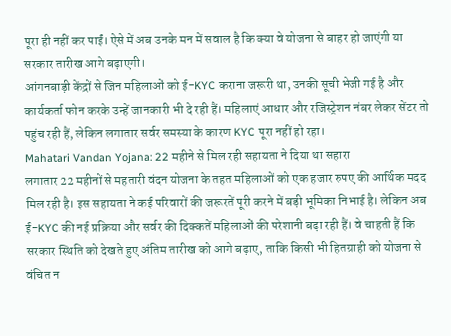पूरा ही नहीं कर पाईं। ऐसे में अब उनके मन में सवाल है कि क्या वे योजना से बाहर हो जाएंगी या सरकार तारीख आगे बढ़ाएगी।
आंगनबाड़ी केंद्रों से जिन महिलाओं को ई-KYC कराना जरूरी था, उनकी सूची भेजी गई है और कार्यकर्ता फोन करके उन्हें जानकारी भी दे रही हैं। महिलाएं आधार और रजिस्ट्रेशन नंबर लेकर सेंटर तो पहुंच रही हैं, लेकिन लगातार सर्वर समस्या के कारण KYC पूरा नहीं हो रहा।
Mahatari Vandan Yojana: 22 महीने से मिल रही सहायता ने दिया था सहारा
लगातार 22 महीनों से महतारी वंदन योजना के तहत महिलाओं को एक हजार रुपए की आर्थिक मदद मिल रही है। इस सहायता ने कई परिवारों की जरूरतें पूरी करने में बड़ी भूमिका निभाई है। लेकिन अब ई-KYC की नई प्रक्रिया और सर्वर की दिक्कतें महिलाओं की परेशानी बढ़ा रही हैं। वे चाहती हैं कि सरकार स्थिति को देखते हुए अंतिम तारीख को आगे बढ़ाए, ताकि किसी भी हितग्राही को योजना से वंचित न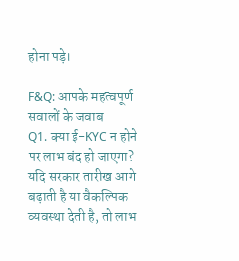होना पड़े।

F&Q: आपके महत्वपूर्ण सवालों के जवाब
Q1. क्या ई-KYC न होने पर लाभ बंद हो जाएगा?
यदि सरकार तारीख आगे बढ़ाती है या वैकल्पिक व्यवस्था देती है, तो लाभ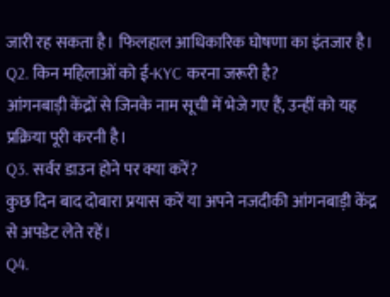जारी रह सकता है। फिलहाल आधिकारिक घोषणा का इंतजार है।
Q2. किन महिलाओं को ई-KYC करना जरूरी है?
आंगनबाड़ी केंद्रों से जिनके नाम सूची में भेजे गए हैं, उन्हीं को यह प्रक्रिया पूरी करनी है।
Q3. सर्वर डाउन होने पर क्या करें?
कुछ दिन बाद दोबारा प्रयास करें या अपने नजदीकी आंगनबाड़ी केंद्र से अपडेट लेते रहें।
Q4.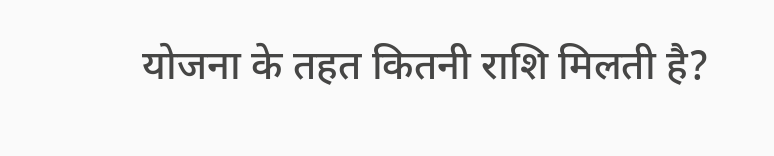योजना के तहत कितनी राशि मिलती है?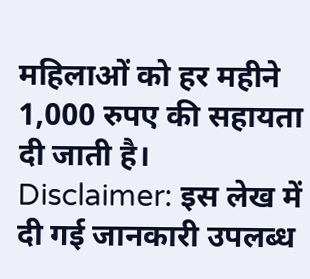महिलाओं को हर महीने 1,000 रुपए की सहायता दी जाती है।
Disclaimer: इस लेख में दी गई जानकारी उपलब्ध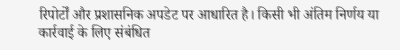रिपोर्टों और प्रशासनिक अपडेट पर आधारित है। किसी भी अंतिम निर्णय या कार्रवाई के लिए संबंधित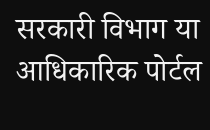सरकारी विभाग या आधिकारिक पोर्टल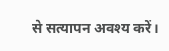से सत्यापन अवश्य करें।